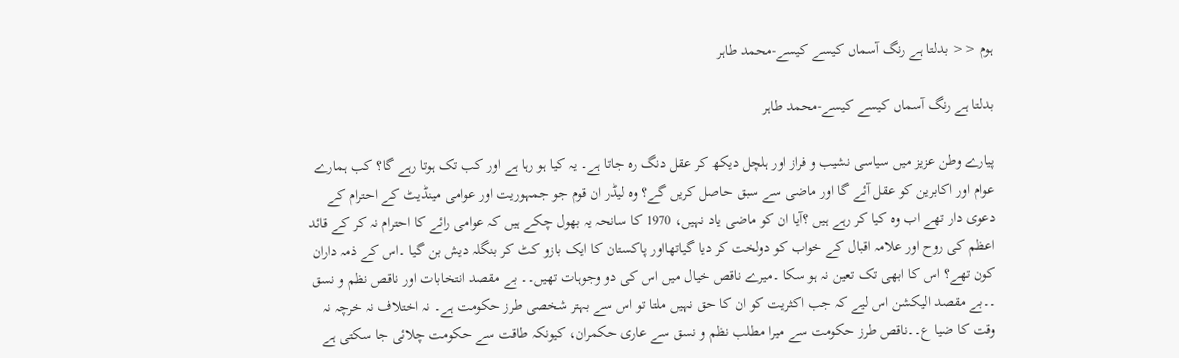ہوم << بدلتا ہے رنگ آسماں کیسے کیسے-محمد طاہر

بدلتا ہے رنگ آسماں کیسے کیسے-محمد طاہر

پیارے وطن عزیز میں سیاسی نشیب و فراز اور ہلچل دیکھ کر عقل دنگ رہ جاتا ہے۔ یہ کیا ہو رہا ہے اور کب تک ہوتا رہے گا؟ کب ہمارے عوام اور اکابرین کو عقل آئے گا اور ماضی سے سبق حاصل کریں گے؟ وہ لیڈر ان قوم جو جمہوریت اور عوامی مینڈیٹ کے احترام کے دعوی دار تھے اب وہ کیا کر رہے ہیں ؟آیا ان کو ماضی یاد نہیں، 1970 کا سانحہ یہ بھول چکے ہیں کہ عوامی رائے کا احترام نہ کر کے قائد اعظم کی روح اور علامہ اقبال کے خواب کو دولخت کر دیا گیاتھااور پاکستان کا ایک بازو کٹ کر بنگلہ دیش بن گیا ۔اس کے ذمہ داران کون تھے؟ اس کا ابھی تک تعین نہ ہو سکا ۔میرے ناقص خیال میں اس کی دو وجوہات تھیں۔۔ بے مقصد انتخابات اور ناقص نظم و نسق ۔۔بے مقصد الیکشن اس لیے کہ جب اکثریت کو ان کا حق نہیں ملتا تو اس سے بہتر شخصی طرز حکومت ہے۔ نہ اختلاف نہ خرچہ نہ وقت کا ضیا ع۔۔ناقص طرز حکومت سے میرا مطلب نظم و نسق سے عاری حکمران، کیونکہ طاقت سے حکومت چلائی جا سکتی ہے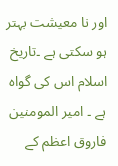اور نا معیشت بہتر ہو سکتی ہے ۔تاریخ اسلام اس کی گواہ ہے ۔ امیر المومنین فاروق اعظم کے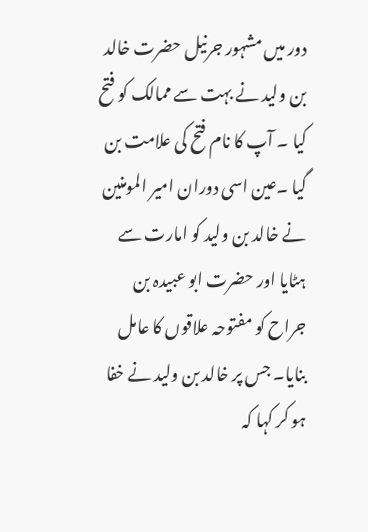دور میں مشہور جرنیل حضرت خالد بن ولید نے بہت سے ممالک کو فتح کیا ۔ آپ کا نام فتح کی علامت بن گیا ۔عین اسی دوران امیر المومنین نے خالد بن ولید کو امارت سے ہٹایا اور حضرت ابو عبیدہ بن جراح کو مفتوحہ علاقوں کا عامل بنایا۔ جس پر خالد بن ولید نے خفا ہو کر کہا کہ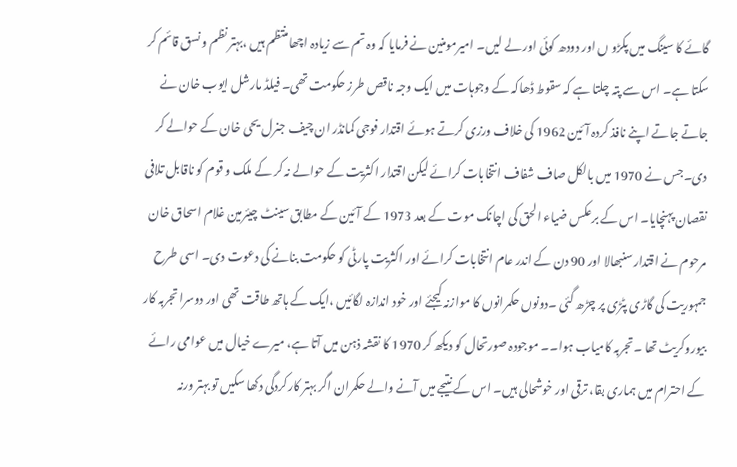گائے کا سینگ میں پکڑو ں اور دودھ کوئی اور لے لیں۔ امیرمومنین نے فرمایا کہ وہ تم سے زیادہ اچھامنتظم ہیں ،بہتر نظم و نسق قائم کر سکتا ہے۔ اس سے پتہ چلتا ہے کہ سقوط ڈھاکہ کے وجوہات میں ایک وجہ ناقص طرز حکومت تھی۔ فیلڈ مارشل ایوب خان نے جاتے جاتے اپنے نافذ کردہ آئین 1962 کی خلاف ورزی کرتے ہوئے اقتدار فوجی کمانڈر ان چیف جنرل یحی خان کے حوالے کر دی۔جس نے 1970 میں بالکل صاف شفاف انتخابات کرائے لیکن اقتدار اکثریت کے حوالے نہ کر کے ملک و قوم کو ناقابل تلافی نقصان پہنچایا۔ اس کے برعکس ضیاء الحق کی اچانک موت کے بعد 1973 کے آئین کے مطابق سینٹ چیئرمین غلام اسحاق خان مرحوم نے اقتدار سنبھالا اور 90 دن کے اندر عام انتخابات کرائے اور اکثریت پارٹی کو حکومت بنانے کی دعوت دی۔ اسی طرح جمہوریت کی گاڑی پٹڑی پر چڑھ گئی ۔دونوں حکمرانوں کا موازنہ کیجئے اور خود اندازہ لگائیں ،ایک کے ہاتھ طاقت تھی اور دوسرا تجربہ کار بیوروکریٹ تھا ۔تجربہ کامیاب ہوا۔۔ موجودہ صورتحال کو دیکھ کر 1970 کا نقشہ ذہن میں آتا ہے، میرے خیال میں عوامی رائے کے احترام میں ہماری بقا، ترقی اور خوشحالی ہیں۔ اس کے نتیجے میں آنے والے حکمران اگر بہتر کارکردگی دکھا سکیں تو بہتر ورنہ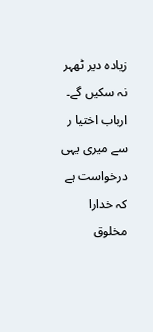زیادہ دیر ٹھہر نہ سکیں گے۔ ارباب اختیا ر سے میری یہی درخواست ہے کہ خدارا مخلوق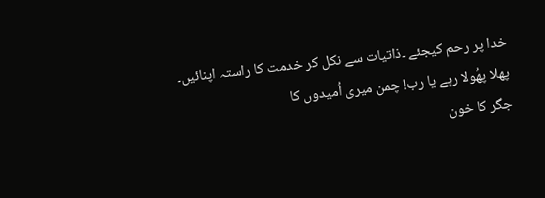خدا پر رحم کیجئے ۔ذاتیات سے نکل کر خدمت کا راستہ اپنائیں۔
پھلا پھُولا رہے یا رب! چمن میری اُمیدوں کا
جگر کا خون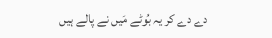دے دے کر یہ بُوٹے مَیں نے پالے ہیں